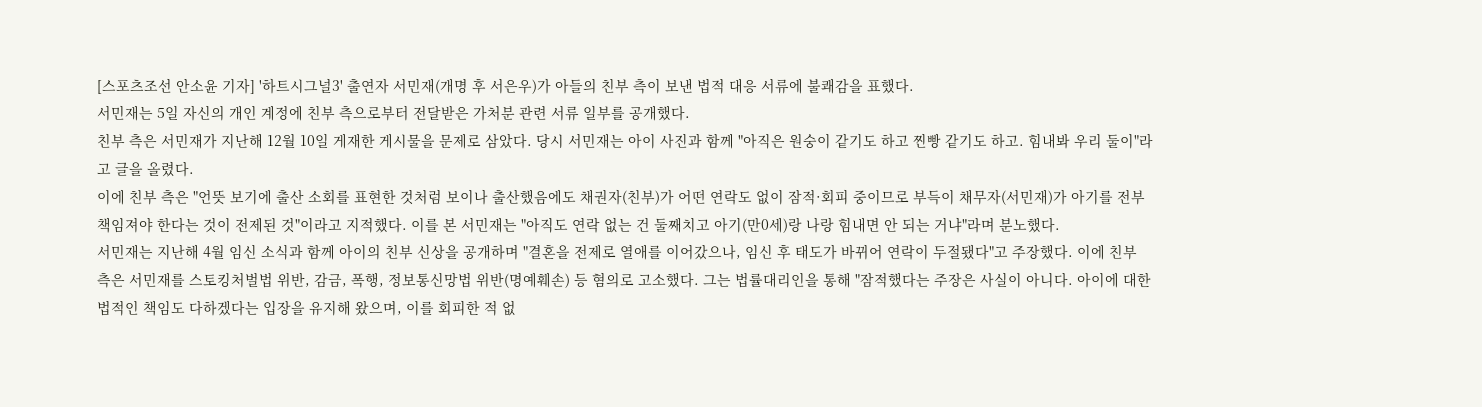[스포츠조선 안소윤 기자] '하트시그널3' 출연자 서민재(개명 후 서은우)가 아들의 친부 측이 보낸 법적 대응 서류에 불쾌감을 표했다.
서민재는 5일 자신의 개인 계정에 친부 측으로부터 전달받은 가처분 관련 서류 일부를 공개했다.
친부 측은 서민재가 지난해 12월 10일 게재한 게시물을 문제로 삼았다. 당시 서민재는 아이 사진과 함께 "아직은 원숭이 같기도 하고 찐빵 같기도 하고. 힘내봐 우리 둘이"라고 글을 올렸다.
이에 친부 측은 "언뜻 보기에 출산 소회를 표현한 것처럼 보이나 출산했음에도 채권자(친부)가 어떤 연락도 없이 잠적·회피 중이므로 부득이 채무자(서민재)가 아기를 전부 책임져야 한다는 것이 전제된 것"이라고 지적했다. 이를 본 서민재는 "아직도 연락 없는 건 둘째치고 아기(만0세)랑 나랑 힘내면 안 되는 거냐"라며 분노했다.
서민재는 지난해 4월 임신 소식과 함께 아이의 친부 신상을 공개하며 "결혼을 전제로 열애를 이어갔으나, 임신 후 태도가 바뀌어 연락이 두절됐다"고 주장했다. 이에 친부 측은 서민재를 스토킹처벌법 위반, 감금, 폭행, 정보통신망법 위반(명예훼손) 등 혐의로 고소했다. 그는 법률대리인을 통해 "잠적했다는 주장은 사실이 아니다. 아이에 대한 법적인 책임도 다하겠다는 입장을 유지해 왔으며, 이를 회피한 적 없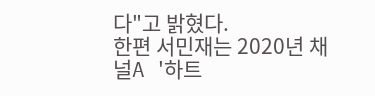다"고 밝혔다.
한편 서민재는 2020년 채널A '하트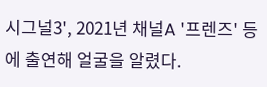시그널3', 2021년 채널A '프렌즈' 등에 출연해 얼굴을 알렸다.